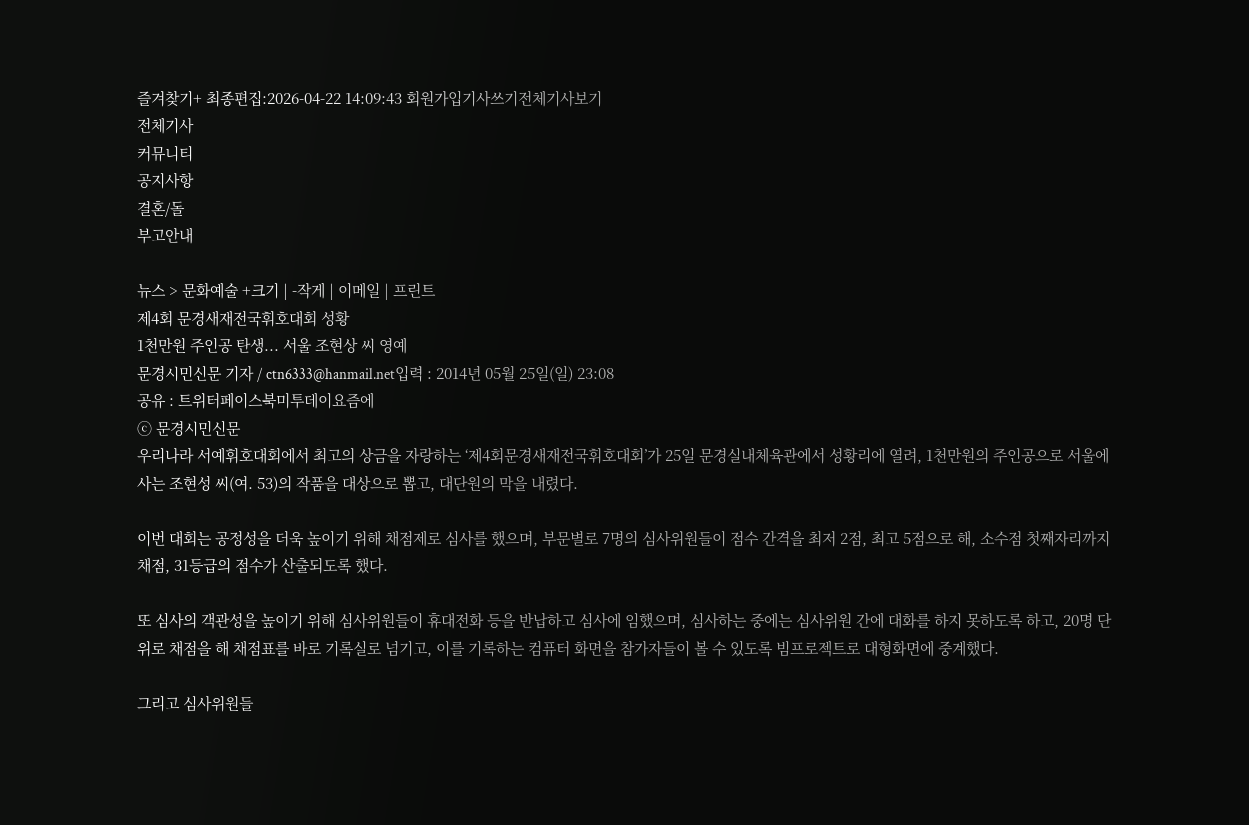즐겨찾기+ 최종편집:2026-04-22 14:09:43 회원가입기사쓰기전체기사보기
전체기사
커뮤니티
공지사항
결혼/돌
부고안내

뉴스 > 문화예술 +크기 | -작게 | 이메일 | 프린트
제4회 문경새재전국휘호대회 성황
1천만원 주인공 탄생... 서울 조현상 씨 영예
문경시민신문 기자 / ctn6333@hanmail.net입력 : 2014년 05월 25일(일) 23:08
공유 : 트위터페이스북미투데이요즘에
ⓒ 문경시민신문
우리나라 서예휘호대회에서 최고의 상금을 자랑하는 ‘제4회문경새재전국휘호대회’가 25일 문경실내체육관에서 성황리에 열려, 1천만원의 주인공으로 서울에 사는 조현성 씨(여. 53)의 작품을 대상으로 뽑고, 대단원의 막을 내렸다.

이번 대회는 공정성을 더욱 높이기 위해 채점제로 심사를 했으며, 부문별로 7명의 심사위원들이 점수 간격을 최저 2점, 최고 5점으로 해, 소수점 첫째자리까지 채점, 31등급의 점수가 산출되도록 했다.

또 심사의 객관성을 높이기 위해 심사위원들이 휴대전화 등을 반납하고 심사에 임했으며, 심사하는 중에는 심사위원 간에 대화를 하지 못하도록 하고, 20명 단위로 채점을 해 채점표를 바로 기록실로 넘기고, 이를 기록하는 컴퓨터 화면을 참가자들이 볼 수 있도록 빔프로젝트로 대형화면에 중계했다.

그리고 심사위원들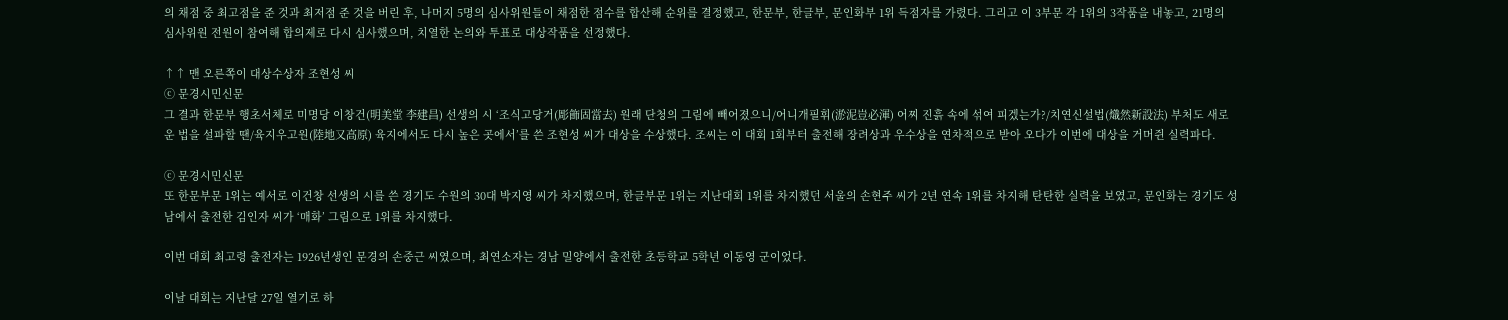의 채점 중 최고점을 준 것과 최저점 준 것을 버린 후, 나머지 5명의 심사위원들이 채점한 점수를 합산해 순위를 결정했고, 한문부, 한글부, 문인화부 1위 득점자를 가렸다. 그리고 이 3부문 각 1위의 3작품을 내놓고, 21명의 심사위원 전원이 참여해 합의제로 다시 심사했으며, 치열한 논의와 투표로 대상작품을 선정했다.

↑↑ 맨 오른쪽이 대상수상자 조현성 씨
ⓒ 문경시민신문
그 결과 한문부 행초서체로 미명당 이창건(明美堂 李建昌) 선생의 시 ‘조식고당거(彫飾固當去) 원래 단청의 그림에 빼어졌으니/어니개필휘(淤泥豈必渾) 어찌 진흙 속에 섞여 피겠는가?/치연신설법(熾然新設法) 부처도 새로운 법을 설파할 땐/육지우고원(陸地又高原) 육지에서도 다시 높은 곳에서’를 쓴 조현성 씨가 대상을 수상했다. 조씨는 이 대회 1회부터 출전해 장려상과 우수상을 연차적으로 받아 오다가 이번에 대상을 거머쥔 실력파다.

ⓒ 문경시민신문
또 한문부문 1위는 예서로 이건창 선생의 시를 쓴 경기도 수원의 30대 박지영 씨가 차지했으며, 한글부문 1위는 지난대회 1위를 차지했던 서울의 손현주 씨가 2년 연속 1위를 차지해 탄탄한 실력을 보였고, 문인화는 경기도 성남에서 출전한 김인자 씨가 ‘매화’ 그림으로 1위를 차지했다.

이번 대회 최고령 출전자는 1926년생인 문경의 손중근 씨였으며, 최연소자는 경남 밀양에서 출전한 초등학교 5학년 이동영 군이었다.

이날 대회는 지난달 27일 열기로 하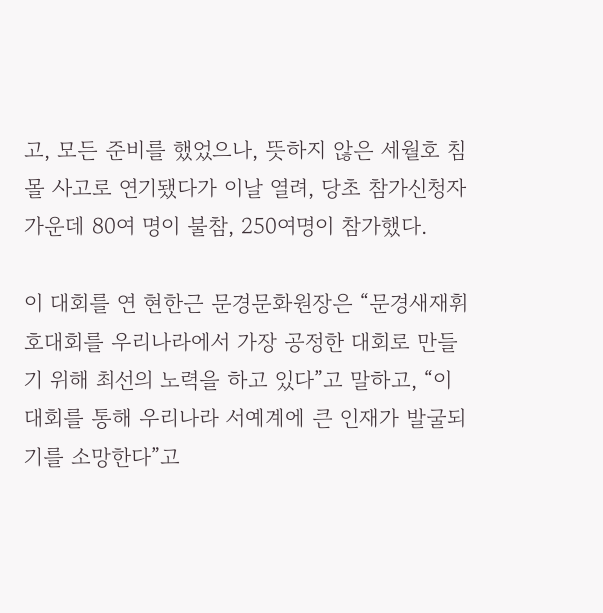고, 모든 준비를 했었으나, 뜻하지 않은 세월호 침몰 사고로 연기됐다가 이날 열려, 당초 참가신청자 가운데 80여 명이 불참, 250여명이 참가했다.

이 대회를 연 현한근 문경문화원장은 “문경새재휘호대회를 우리나라에서 가장 공정한 대회로 만들기 위해 최선의 노력을 하고 있다”고 말하고, “이 대회를 통해 우리나라 서예계에 큰 인재가 발굴되기를 소망한다”고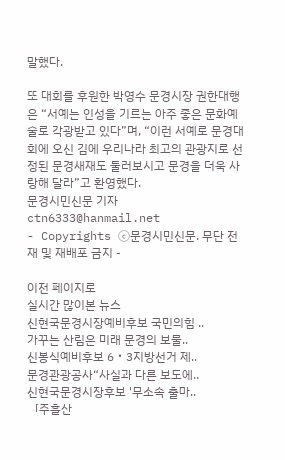말했다.

또 대회를 후원한 박영수 문경시장 권한대행은 “서예는 인성을 기르는 아주 좋은 문화예술로 각광받고 있다”며, “이런 서예로 문경대회에 오신 김에 우리나라 최고의 관광지로 선정된 문경새재도 둘러보시고 문경을 더욱 사랑해 달라”고 환영했다.
문경시민신문 기자  ctn6333@hanmail.net
- Copyrights ⓒ문경시민신문. 무단 전재 및 재배포 금지 -

이전 페이지로
실시간 많이본 뉴스
신현국문경시장예비후보 국민의힘 ..
가꾸는 산림은 미래 문경의 보물..
신봉식예비후보 6‧3지방선거 제..
문경관광공사“사실과 다른 보도에..
신현국문경시장후보 '무소속 출마..
「주흘산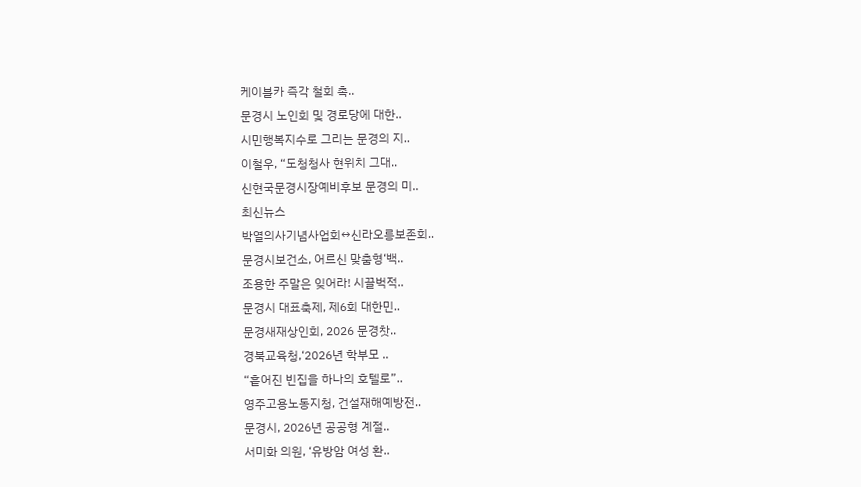케이블카 즉각 철회 촉..
문경시 노인회 및 경로당에 대한..
시민행복지수로 그리는 문경의 지..
이철우, “도청청사 현위치 그대..
신현국문경시장예비후보 문경의 미..
최신뉴스
박열의사기념사업회↔신라오릉보존회..
문경시보건소, 어르신 맞춤형‘백..
조용한 주말은 잊어라! 시끌벅적..
문경시 대표축제, 제6회 대한민..
문경새재상인회, 2026 문경찻..
경북교육청,‘2026년 학부모 ..
“흩어진 빈집을 하나의 호텔로”..
영주고용노동지청, 건설재해예방전..
문경시, 2026년 공공형 계절..
서미화 의원, ‘유방암 여성 환..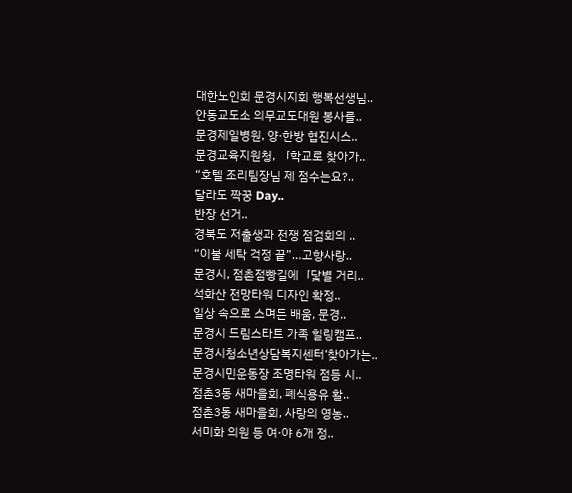대한노인회 문경시지회 행복선생님..
안동교도소 의무교도대원 봉사를..
문경제일병원, 양·한방 협진시스..
문경교육지원청, 「학교로 찾아가..
“호텔 조리팀장님 제 점수는요?..
달라도 짝꿍 Day..
반장 선거..
경북도 저출생과 전쟁 점검회의 ..
“이불 세탁 걱정 끝”…고향사랑..
문경시, 점촌점빵길에「닻별 거리..
석화산 전망타워 디자인 확정..
일상 속으로 스며든 배움, 문경..
문경시 드림스타트 가족 힐링캠프..
문경시청소년상담복지센터‘찾아가는..
문경시민운동장 조명타워 점등 시..
점촌3동 새마을회, 폐식용유 활..
점촌3동 새마을회, 사랑의 영농..
서미화 의원 등 여·야 6개 정..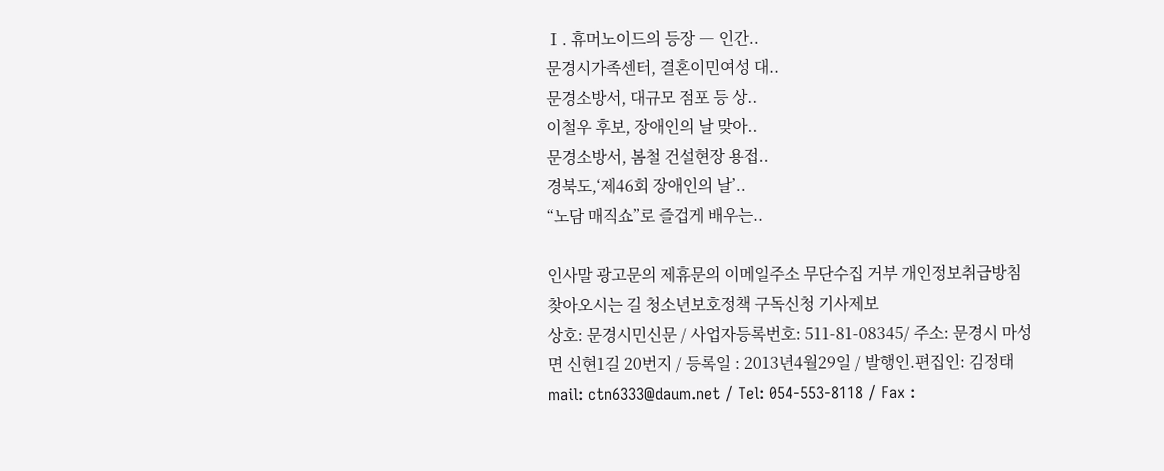Ⅰ. 휴머노이드의 등장 ― 인간..
문경시가족센터, 결혼이민여성 대..
문경소방서, 대규모 점포 등 상..
이철우 후보, 장애인의 날 맞아..
문경소방서, 봄철 건설현장 용접..
경북도,‘제46회 장애인의 날’..
“노담 매직쇼”로 즐겁게 배우는..

인사말 광고문의 제휴문의 이메일주소 무단수집 거부 개인정보취급방침 찾아오시는 길 청소년보호정책 구독신청 기사제보
상호: 문경시민신문 / 사업자등록번호: 511-81-08345/ 주소: 문경시 마성면 신현1길 20번지 / 등록일 : 2013년4월29일 / 발행인.편집인: 김정태
mail: ctn6333@daum.net / Tel: 054-553-8118 / Fax :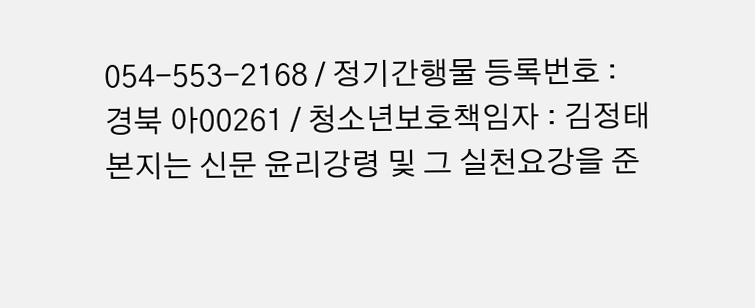054-553-2168 / 정기간행물 등록번호 : 경북 아00261 / 청소년보호책임자 : 김정태
본지는 신문 윤리강령 및 그 실천요강을 준